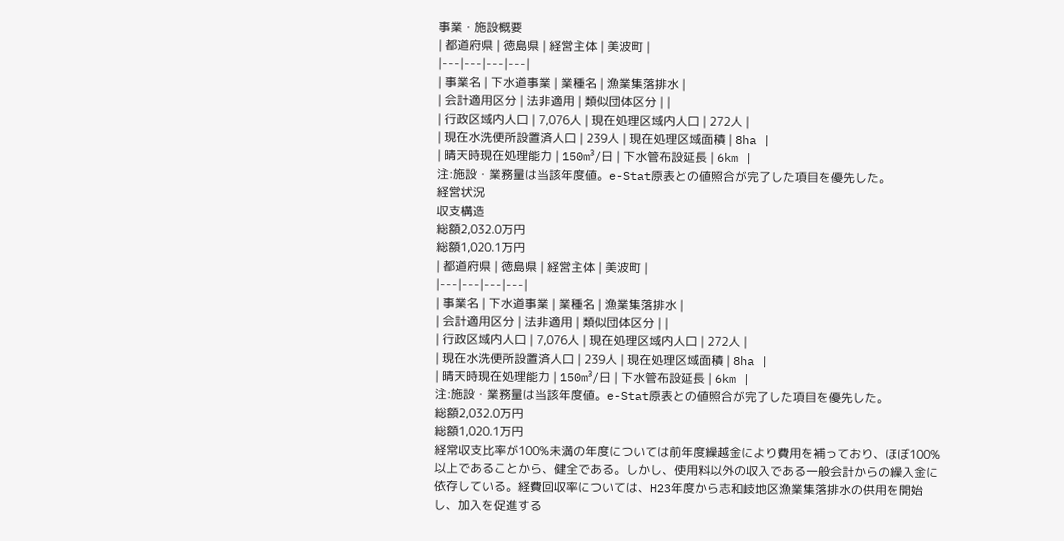事業・施設概要
| 都道府県 | 徳島県 | 経営主体 | 美波町 |
|---|---|---|---|
| 事業名 | 下水道事業 | 業種名 | 漁業集落排水 |
| 会計適用区分 | 法非適用 | 類似団体区分 | |
| 行政区域内人口 | 7,076人 | 現在処理区域内人口 | 272人 |
| 現在水洗便所設置済人口 | 239人 | 現在処理区域面積 | 8ha |
| 晴天時現在処理能力 | 150m³/日 | 下水管布設延長 | 6km |
注:施設・業務量は当該年度値。e-Stat原表との値照合が完了した項目を優先した。
経営状況
収支構造
総額2,032.0万円
総額1,020.1万円
| 都道府県 | 徳島県 | 経営主体 | 美波町 |
|---|---|---|---|
| 事業名 | 下水道事業 | 業種名 | 漁業集落排水 |
| 会計適用区分 | 法非適用 | 類似団体区分 | |
| 行政区域内人口 | 7,076人 | 現在処理区域内人口 | 272人 |
| 現在水洗便所設置済人口 | 239人 | 現在処理区域面積 | 8ha |
| 晴天時現在処理能力 | 150m³/日 | 下水管布設延長 | 6km |
注:施設・業務量は当該年度値。e-Stat原表との値照合が完了した項目を優先した。
総額2,032.0万円
総額1,020.1万円
経常収支比率が100%未満の年度については前年度繰越金により費用を補っており、ほぼ100%以上であることから、健全である。しかし、使用料以外の収入である一般会計からの繰入金に依存している。経費回収率については、H23年度から志和岐地区漁業集落排水の供用を開始し、加入を促進する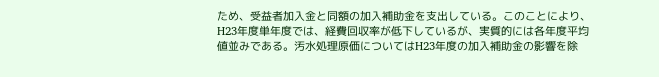ため、受益者加入金と同額の加入補助金を支出している。このことにより、H23年度単年度では、経費回収率が低下しているが、実質的には各年度平均値並みである。汚水処理原価についてはH23年度の加入補助金の影響を除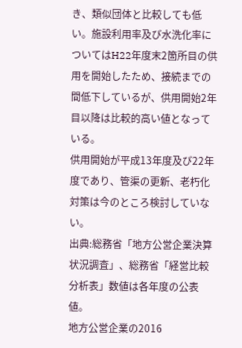き、類似団体と比較しても低い。施設利用率及び水洗化率についてはH22年度末2箇所目の供用を開始したため、接続までの間低下しているが、供用開始2年目以降は比較的高い値となっている。
供用開始が平成13年度及び22年度であり、管渠の更新、老朽化対策は今のところ検討していない。
出典:総務省「地方公営企業決算状況調査」、総務省「経営比較分析表」数値は各年度の公表値。
地方公営企業の2016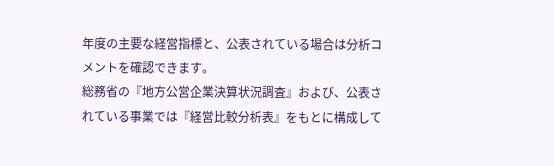年度の主要な経営指標と、公表されている場合は分析コメントを確認できます。
総務省の『地方公営企業決算状況調査』および、公表されている事業では『経営比較分析表』をもとに構成して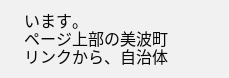います。
ページ上部の美波町リンクから、自治体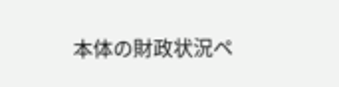本体の財政状況ペ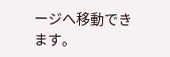ージへ移動できます。